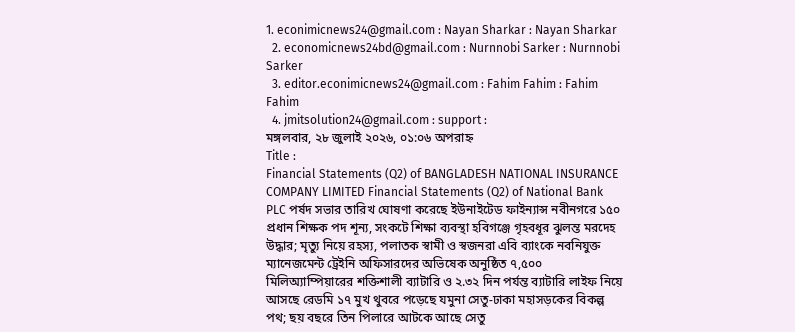1. econimicnews24@gmail.com : Nayan Sharkar : Nayan Sharkar
  2. economicnews24bd@gmail.com : Nurnnobi Sarker : Nurnnobi Sarker
  3. editor.econimicnews24@gmail.com : Fahim Fahim : Fahim Fahim
  4. jmitsolution24@gmail.com : support :
মঙ্গলবার, ২৮ জুলাই ২০২৬, ০১:০৬ অপরাহ্ন
Title :
Financial Statements (Q2) of BANGLADESH NATIONAL INSURANCE COMPANY LIMITED Financial Statements (Q2) of National Bank PLC পর্ষদ সভার তারিখ ঘোষণা করেছে ইউনাইটেড ফাইন্যান্স নবীনগরে ১৫০ প্রধান শিক্ষক পদ শূন্য, সংকটে শিক্ষা ব্যবস্থা হবিগঞ্জে গৃহবধূর ঝুলন্ত মরদেহ উদ্ধার; মৃত্যু নিয়ে রহস্য, পলাতক স্বামী ও স্বজনরা এবি ব্যাংকে নবনিযুক্ত ম্যানেজমেন্ট ট্রেইনি অফিসারদের অভিষেক অনুষ্ঠিত ৭,৫০০ মিলিঅ্যাম্পিয়ারের শক্তিশালী ব্যাটারি ও ২.৩২ দিন পর্যন্ত ব্যাটারি লাইফ নিয়ে আসছে রেডমি ১৭ মুখ থুবরে পড়েছে যমুনা সেতু-ঢাকা মহাসড়কের বিকল্প পথ; ছয় বছরে তিন পিলারে আটকে আছে সেতু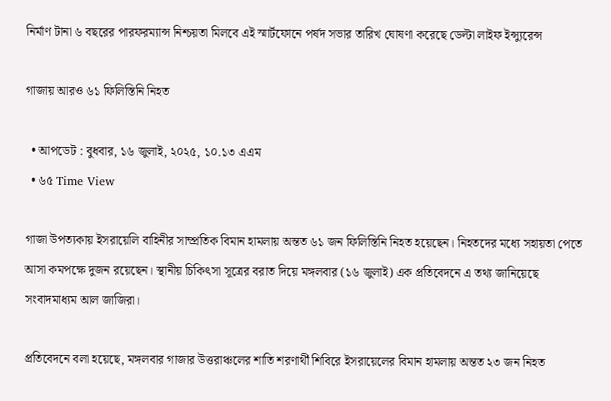নির্মাণ টানা ৬ বছরের পারফরম্যান্স নিশ্চয়তা মিলবে এই স্মার্টফোনে পর্ষদ সভার তারিখ ঘোষণা করেছে ডেল্টা লাইফ ইন্স্যুরেন্স

গাজায় আরও ৬১ ফিলিস্তিনি নিহত

  • আপডেট : বুধবার, ১৬ জুলাই, ২০২৫, ১০.১৩ এএম
  • ৬৫ Time View

গাজা উপত্যকায় ইসরায়েলি বাহিনীর সাম্প্রতিক বিমান হামলায় অন্তত ৬১ জন ফিলিস্তিনি নিহত হয়েছেন। নিহতদের মধ্যে সহায়তা পেতে আসা কমপক্ষে দুজন রয়েছেন। স্থানীয় চিকিৎসা সূত্রের বরাত দিয়ে মঙ্গলবার (১৬ জুলাই) এক প্রতিবেদনে এ তথ্য জানিয়েছে সংবাদমাধ্যম আল জাজিরা।

প্রতিবেদনে বলা হয়েছে, মঙ্গলবার গাজার উত্তরাঞ্চলের শাতি শরণার্থী শিবিরে ইসরায়েলের বিমান হামলায় অন্তত ২৩ জন নিহত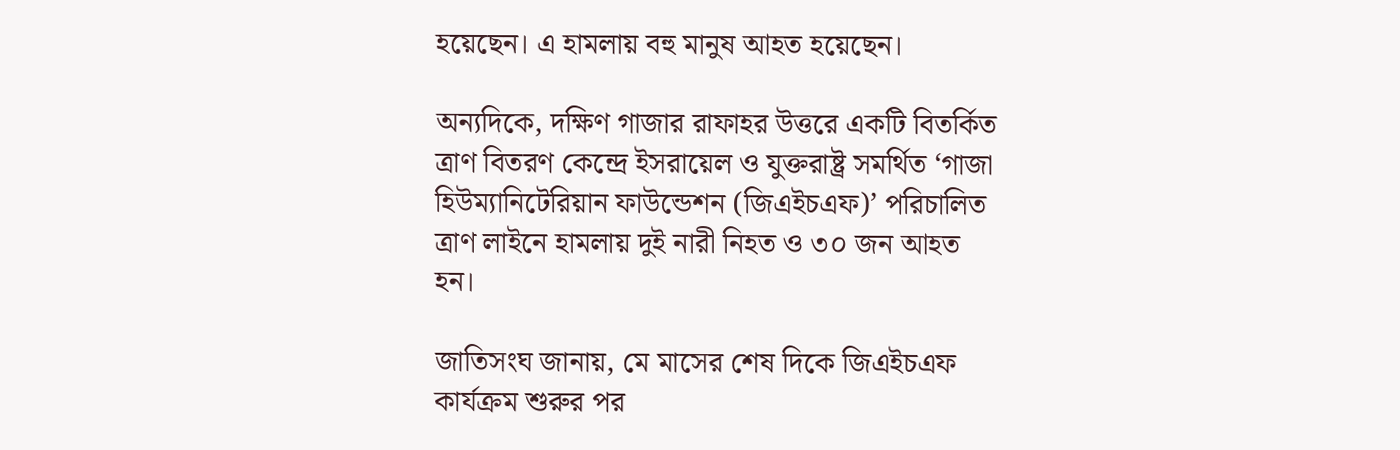হয়েছেন। এ হামলায় বহু মানুষ আহত হয়েছেন।

অন্যদিকে, দক্ষিণ গাজার রাফাহর উত্তরে একটি বিতর্কিত ত্রাণ বিতরণ কেন্দ্রে ইসরায়েল ও যুক্তরাষ্ট্র সমর্থিত ‘গাজা হিউম্যানিটেরিয়ান ফাউন্ডেশন (জিএইচএফ)’ পরিচালিত ত্রাণ লাইনে হামলায় দুই নারী নিহত ও ৩০ জন আহত হন।

জাতিসংঘ জানায়, মে মাসের শেষ দিকে জিএইচএফ কার্যক্রম শুরুর পর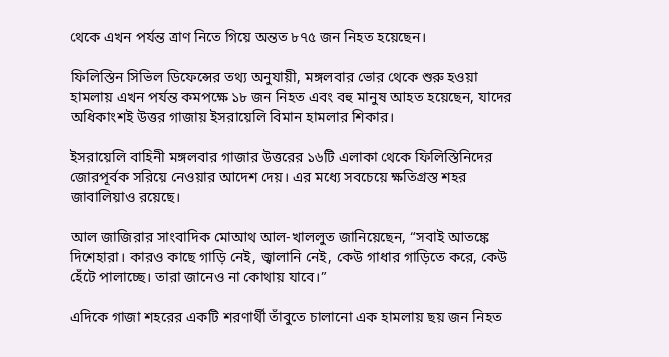থেকে এখন পর্যন্ত ত্রাণ নিতে গিয়ে অন্তত ৮৭৫ জন নিহত হয়েছেন।

ফিলিস্তিন সিভিল ডিফেন্সের তথ্য অনুযায়ী, মঙ্গলবার ভোর থেকে শুরু হওয়া হামলায় এখন পর্যন্ত কমপক্ষে ১৮ জন নিহত এবং বহু মানুষ আহত হয়েছেন, যাদের অধিকাংশই উত্তর গাজায় ইসরায়েলি বিমান হামলার শিকার।

ইসরায়েলি বাহিনী মঙ্গলবার গাজার উত্তরের ১৬টি এলাকা থেকে ফিলিস্তিনিদের জোরপূর্বক সরিয়ে নেওয়ার আদেশ দেয়। এর মধ্যে সবচেয়ে ক্ষতিগ্রস্ত শহর জাবালিয়াও রয়েছে।

আল জাজিরার সাংবাদিক মোআথ আল-খাললুত জানিয়েছেন, “সবাই আতঙ্কে দিশেহারা। কারও কাছে গাড়ি নেই, জ্বালানি নেই, কেউ গাধার গাড়িতে করে, কেউ হেঁটে পালাচ্ছে। তারা জানেও না কোথায় যাবে।”

এদিকে গাজা শহরের একটি শরণার্থী তাঁবুতে চালানো এক হামলায় ছয় জন নিহত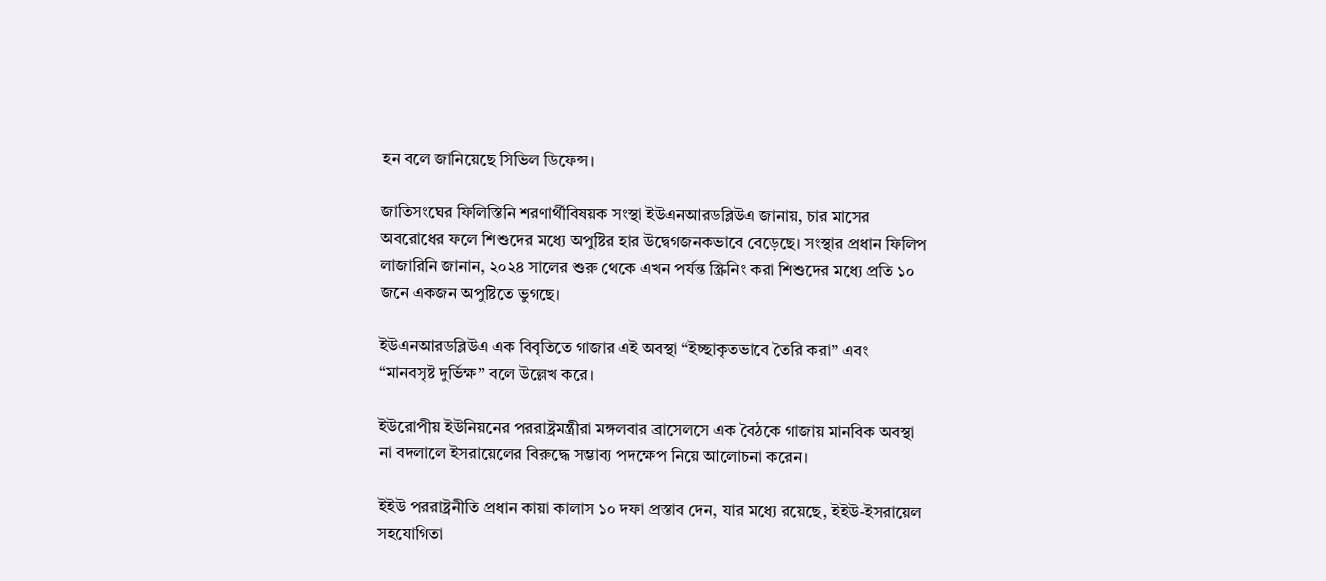হন বলে জানিয়েছে সিভিল ডিফেন্স।

জাতিসংঘের ফিলিস্তিনি শরণার্থীবিষয়ক সংস্থা ইউএনআরডব্লিউএ জানায়, চার মাসের অবরোধের ফলে শিশুদের মধ্যে অপুষ্টির হার উদ্বেগজনকভাবে বেড়েছে। সংস্থার প্রধান ফিলিপ লাজারিনি জানান, ২০২৪ সালের শুরু থেকে এখন পর্যন্ত স্ক্রিনিং করা শিশুদের মধ্যে প্রতি ১০ জনে একজন অপুষ্টিতে ভুগছে।

ইউএনআরডব্লিউএ এক বিবৃতিতে গাজার এই অবস্থা “ইচ্ছাকৃতভাবে তৈরি করা” এবং “মানবসৃষ্ট দুর্ভিক্ষ” বলে উল্লেখ করে।

ইউরোপীয় ইউনিয়নের পররাষ্ট্রমন্ত্রীরা মঙ্গলবার ব্রাসেলসে এক বৈঠকে গাজায় মানবিক অবস্থা না বদলালে ইসরায়েলের বিরুদ্ধে সম্ভাব্য পদক্ষেপ নিয়ে আলোচনা করেন।

ইইউ পররাষ্ট্রনীতি প্রধান কায়া কালাস ১০ দফা প্রস্তাব দেন, যার মধ্যে রয়েছে, ইইউ-ইসরায়েল সহযোগিতা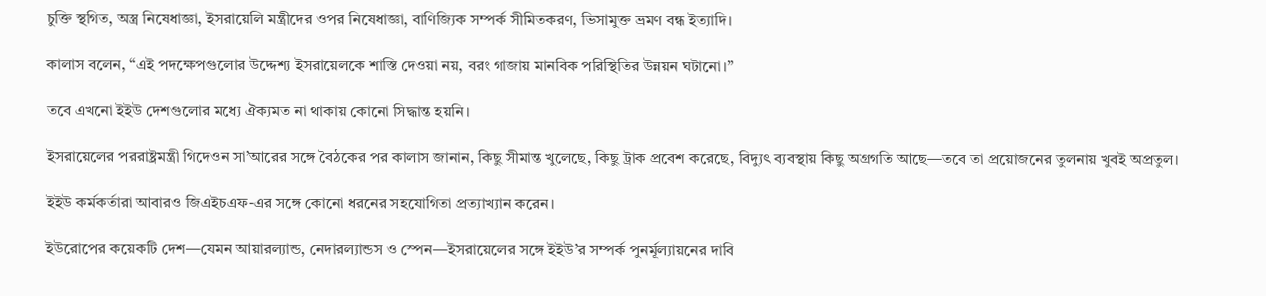চুক্তি স্থগিত, অস্ত্র নিষেধাজ্ঞা, ইসরায়েলি মন্ত্রীদের ওপর নিষেধাজ্ঞা, বাণিজ্যিক সম্পর্ক সীমিতকরণ, ভিসামুক্ত ভ্রমণ বন্ধ ইত্যাদি।

কালাস বলেন, “এই পদক্ষেপগুলোর উদ্দেশ্য ইসরায়েলকে শাস্তি দেওয়া নয়, বরং গাজায় মানবিক পরিস্থিতির উন্নয়ন ঘটানো।”

তবে এখনো ইইউ দেশগুলোর মধ্যে ঐক্যমত না থাকায় কোনো সিদ্ধান্ত হয়নি।

ইসরায়েলের পররাষ্ট্রমন্ত্রী গিদেওন সা’আরের সঙ্গে বৈঠকের পর কালাস জানান, কিছু সীমান্ত খুলেছে, কিছু ট্রাক প্রবেশ করেছে, বিদ্যুৎ ব্যবস্থায় কিছু অগ্রগতি আছে—তবে তা প্রয়োজনের তুলনায় খুবই অপ্রতুল।

ইইউ কর্মকর্তারা আবারও জিএইচএফ-এর সঙ্গে কোনো ধরনের সহযোগিতা প্রত্যাখ্যান করেন।

ইউরোপের কয়েকটি দেশ—যেমন আয়ারল্যান্ড, নেদারল্যান্ডস ও স্পেন—ইসরায়েলের সঙ্গে ইইউ’র সম্পর্ক পুনর্মূল্যায়নের দাবি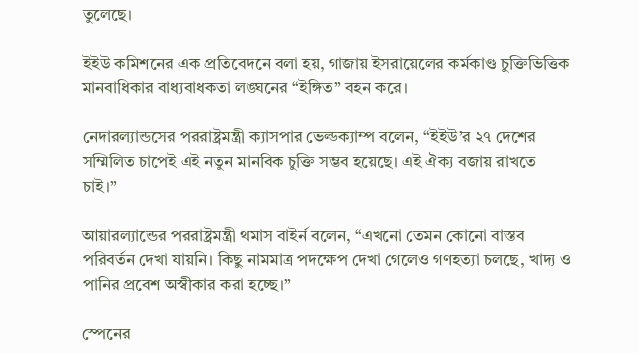তুলেছে।

ইইউ কমিশনের এক প্রতিবেদনে বলা হয়, গাজায় ইসরায়েলের কর্মকাণ্ড চুক্তিভিত্তিক মানবাধিকার বাধ্যবাধকতা লঙ্ঘনের “ইঙ্গিত” বহন করে।

নেদারল্যান্ডসের পররাষ্ট্রমন্ত্রী ক্যাসপার ভেল্ডক্যাম্প বলেন, “ইইউ’র ২৭ দেশের সম্মিলিত চাপেই এই নতুন মানবিক চুক্তি সম্ভব হয়েছে। এই ঐক্য বজায় রাখতে চাই।”

আয়ারল্যান্ডের পররাষ্ট্রমন্ত্রী থমাস বাইর্ন বলেন, “এখনো তেমন কোনো বাস্তব পরিবর্তন দেখা যায়নি। কিছু নামমাত্র পদক্ষেপ দেখা গেলেও গণহত্যা চলছে, খাদ্য ও পানির প্রবেশ অস্বীকার করা হচ্ছে।”

স্পেনের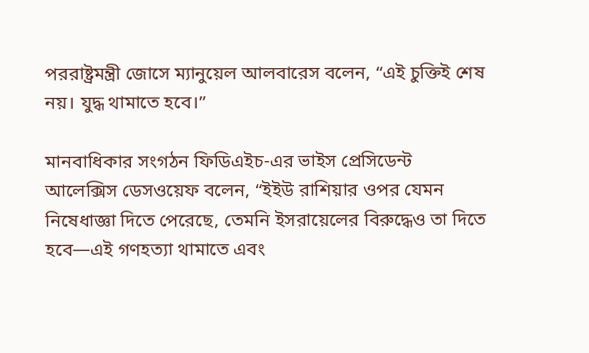পররাষ্ট্রমন্ত্রী জোসে ম্যানুয়েল আলবারেস বলেন, “এই চুক্তিই শেষ নয়। যুদ্ধ থামাতে হবে।”

মানবাধিকার সংগঠন ফিডিএইচ-এর ভাইস প্রেসিডেন্ট আলেক্সিস ডেসওয়েফ বলেন, “ইইউ রাশিয়ার ওপর যেমন নিষেধাজ্ঞা দিতে পেরেছে, তেমনি ইসরায়েলের বিরুদ্ধেও তা দিতে হবে—এই গণহত্যা থামাতে এবং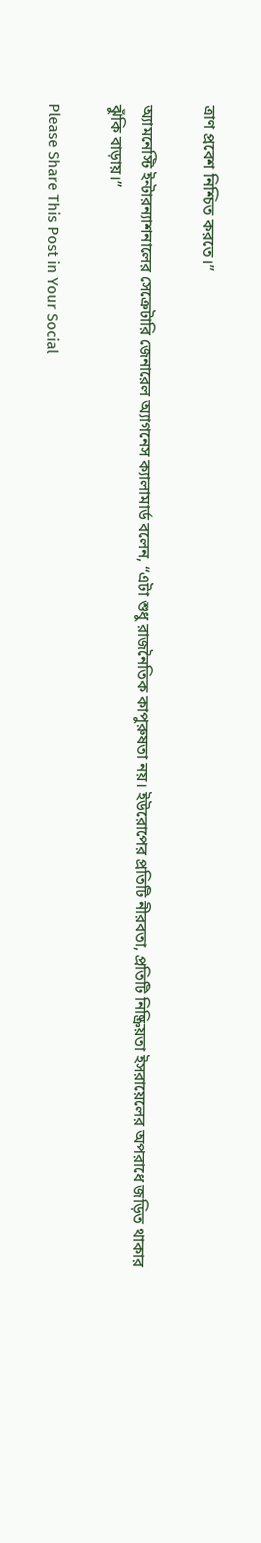ত্রাণ প্রবেশ নিশ্চিত করতে।”

অ্যামনেস্টি ইন্টারন্যাশনালের সেক্রেটারি জেনারেল অ্যাগনেস ক্যালামার্ড বলেন, “এটা শুধু রাজনৈতিক কাপুরুষতা নয়। ইউরোপের প্রতিটি নীরবতা, প্রতিটি নিষ্ক্রিয়তা ইসরায়েলের অপরাধে জড়িত থাকার ঝুঁকি বাড়ায়।”

Please Share This Post in Your Social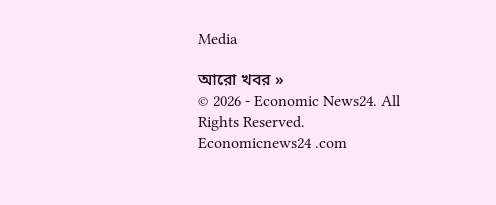Media

আরো খবর »
© 2026 - Economic News24. All Rights Reserved.
Economicnews24 .com